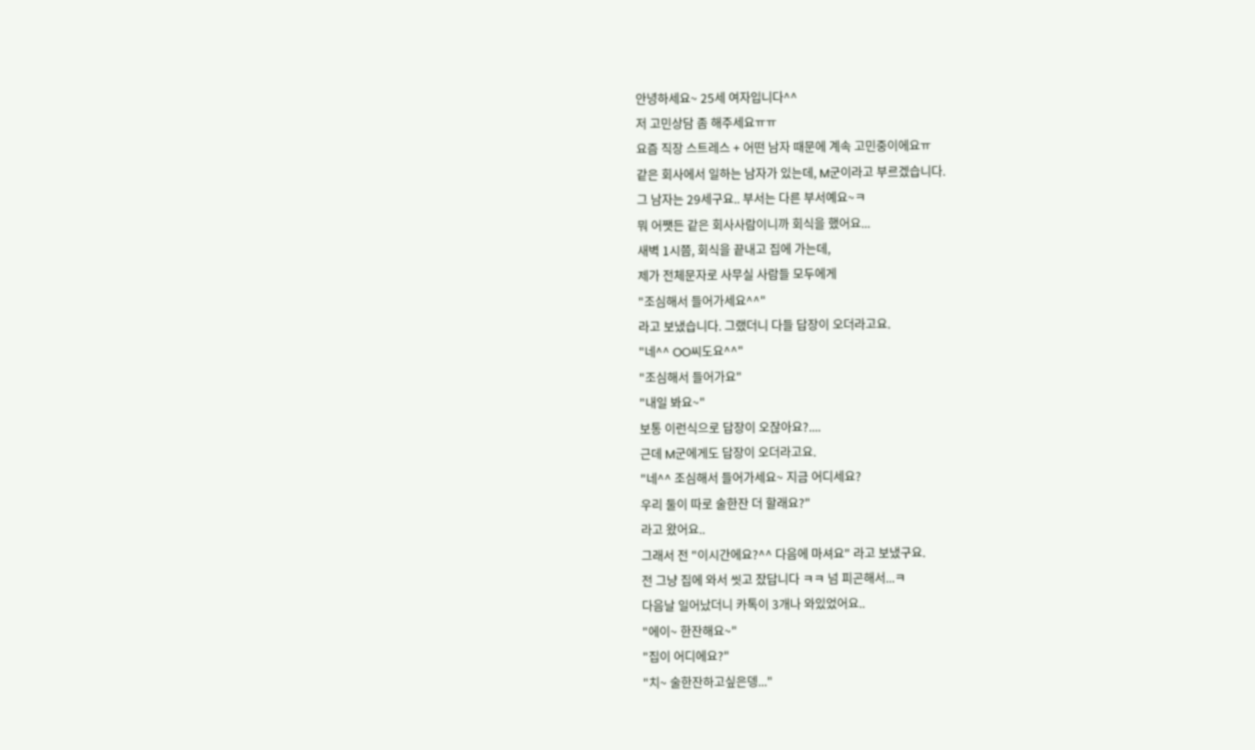안녕하세요~ 25세 여자입니다^^
저 고민상담 좀 해주세요ㅠㅠ
요즘 직장 스트레스 + 어떤 남자 때문에 계속 고민중이에요ㅠ
같은 회사에서 일하는 남자가 있는데, M군이라고 부르겠습니다.
그 남자는 29세구요.. 부서는 다른 부서예요~ㅋ
뭐 어쨋든 같은 회사사람이니까 회식을 했어요...
새벽 1시쯤, 회식을 끝내고 집에 가는데,
제가 전체문자로 사무실 사람들 모두에게
"조심해서 들어가세요^^"
라고 보냈습니다. 그랬더니 다들 답장이 오더라고요.
"네^^ OO씨도요^^"
"조심해서 들어가요"
"내일 봐요~"
보통 이런식으로 답장이 오잖아요?....
근데 M군에게도 답장이 오더라고요.
"네^^ 조심해서 들어가세요~ 지금 어디세요?
우리 둘이 따로 술한잔 더 할래요?"
라고 왔어요..
그래서 전 "이시간에요?^^ 다음에 마셔요" 라고 보냈구요.
전 그냥 집에 와서 씻고 잤답니다 ㅋㅋ 넘 피곤해서...ㅋ
다음날 일어났더니 카톡이 3개나 와있었어요..
"에이~ 한잔해요~"
"집이 어디에요?"
"치~ 술한잔하고싶은뎅..."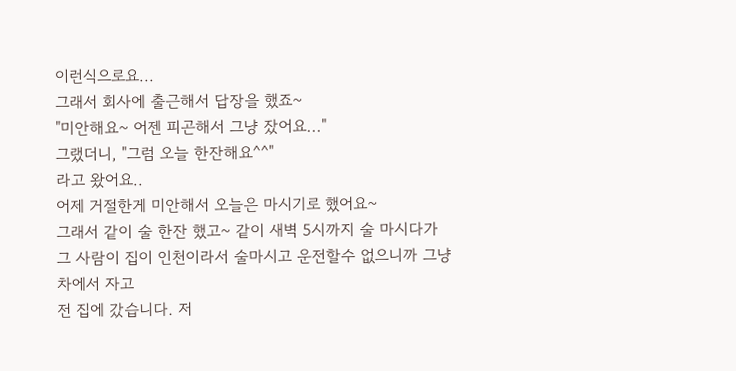이런식으로요...
그래서 회사에 출근해서 답장을 했죠~
"미안해요~ 어젠 피곤해서 그냥 잤어요..."
그랬더니, "그럼 오늘 한잔해요^^"
라고 왔어요..
어제 거절한게 미안해서 오늘은 마시기로 했어요~
그래서 같이 술 한잔 했고~ 같이 새벽 5시까지 술 마시다가
그 사람이 집이 인천이라서 술마시고 운전할수 없으니까 그냥 차에서 자고
전 집에 갔습니다. 저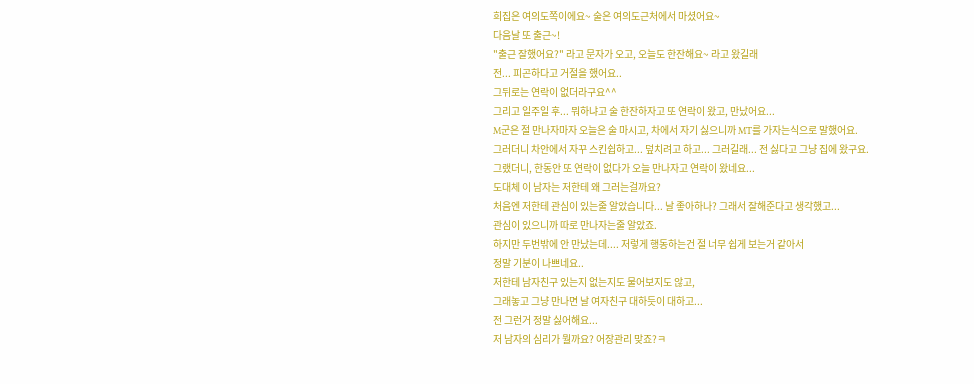희집은 여의도쪽이에요~ 술은 여의도근처에서 마셨어요~
다음날 또 출근~!
"출근 잘했어요?" 라고 문자가 오고, 오늘도 한잔해요~ 라고 왔길래
전... 피곤하다고 거절을 했어요..
그뒤로는 연락이 없더라구요^^
그리고 일주일 후... 뭐하냐고 술 한잔하자고 또 연락이 왔고, 만났어요...
M군은 절 만나자마자 오늘은 술 마시고, 차에서 자기 싫으니까 MT를 가자는식으로 말했어요.
그러더니 차안에서 자꾸 스킨쉽하고... 덮치려고 하고... 그러길래... 전 싫다고 그냥 집에 왔구요.
그랬더니, 한동안 또 연락이 없다가 오늘 만나자고 연락이 왔네요...
도대체 이 남자는 저한테 왜 그러는걸까요?
처음엔 저한테 관심이 있는줄 알았습니다... 날 좋아하나? 그래서 잘해준다고 생각했고...
관심이 있으니까 따로 만나자는줄 알았죠.
하지만 두번밖에 안 만났는데.... 저렇게 행동하는건 절 너무 쉽게 보는거 같아서
정말 기분이 나쁘네요..
저한테 남자친구 있는지 없는지도 물어보지도 않고,
그래놓고 그냥 만나면 날 여자친구 대하듯이 대하고...
전 그런거 정말 싫어해요...
저 남자의 심리가 뭘까요? 어장관리 맞죠?ㅋ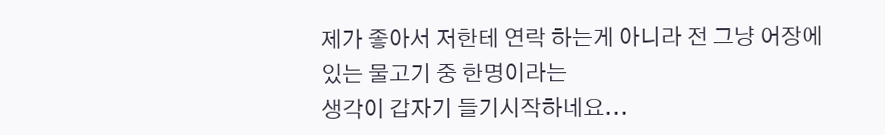제가 좋아서 저한테 연락 하는게 아니라 전 그냥 어장에 있는 물고기 중 한명이라는
생각이 갑자기 들기시작하네요...